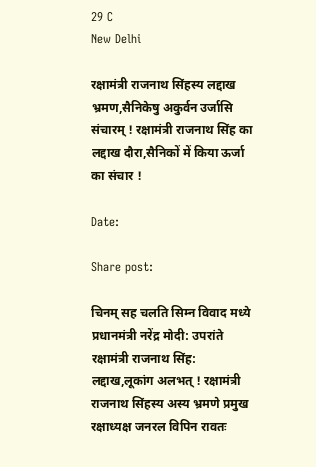29 C
New Delhi

रक्षामंत्री राजनाथ सिंहस्य लद्दाख भ्रमण,सैनिकेषु अकुर्वन उर्जासि संचारम् ! रक्षामंत्री राजनाथ सिंह का लद्दाख दौरा,सैनिकों में किया ऊर्जा का संचार !

Date:

Share post:

चिनम् सह चलति सिम्न विवाद मध्ये प्रधानमंत्री नरेंद्र मोदी: उपरांते रक्षामंत्री राजनाथ सिंह: लद्दाख,लूकांग अलभत् ! रक्षामंत्री राजनाथ सिंहस्य अस्य भ्रमणे प्रमुख रक्षाध्यक्ष जनरल विपिन रावतः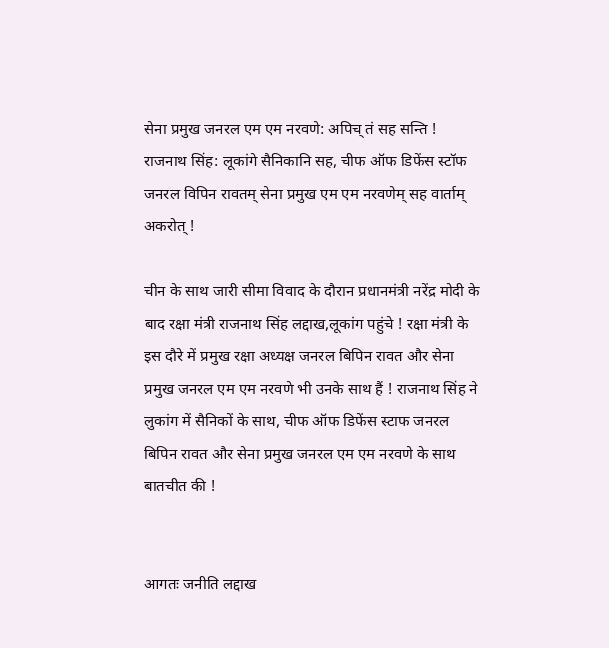सेना प्रमुख जनरल एम एम नरवणे: अपिच् तं सह सन्ति ! राजनाथ सिंह: लूकांगे सैनिकानि सह, चीफ ऑफ डिफेंस स्टॉफ जनरल विपिन रावतम् सेना प्रमुख एम एम नरवणेम् सह वार्ताम् अकरोत् !

चीन के साथ जारी सीमा विवाद के दौरान प्रधानमंत्री नरेंद्र मोदी के बाद रक्षा मंत्री राजनाथ सिंह लद्दाख,लूकांग पहुंचे ! रक्षा मंत्री के इस दौरे में प्रमुख रक्षा अध्यक्ष जनरल बिपिन रावत और सेना प्रमुख जनरल एम एम नरवणे भी उनके साथ हैं ! राजनाथ सिंह ने लुकांग में सैनिकों के साथ, चीफ ऑफ डिफेंस स्टाफ जनरल बिपिन रावत और सेना प्रमुख जनरल एम एम नरवणे के साथ बातचीत की !


आगतः जनीति लद्दाख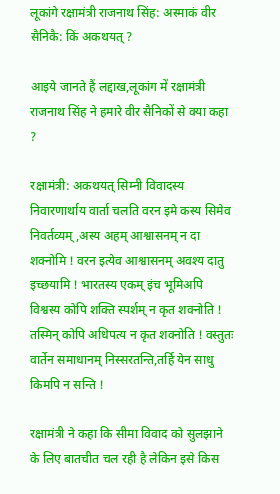लूकांगे रक्षामंत्री राजनाथ सिंह: अस्माकं वीर सैनिकै: किं अकथयत् ?

आइये जानते हैं लद्दाख,लूकांग में रक्षामंत्री राजनाथ सिंह ने हमारे वीर सैनिकों से क्या कहा ?

रक्षामंत्री: अकथयत् सिम्नी विवादस्य निवारणार्थाय वार्ता चलति वरन इमे कस्य सिमेव निवर्तव्यम् ,अस्य अहम् आश्वासनम् न दा शक्नोमि ! वरन इत्येव आश्वासनम् अवश्य दातु इच्छयामि ! भारतस्य एकम् इंच भूमिअपि विश्वस्य कोपि शक्ति स्पर्शम् न कृत शक्नोति ! तस्मिन् कोपि अधिपत्य न कृत शक्नोति ! वस्तुतः वार्तेन समाधानम् निस्सरतन्ति,तर्हि येन साधु किमपि न सन्ति !

रक्षामंत्री ने कहा कि सीमा विवाद को सुलझाने के लिए बातचीत चल रही है लेकिन इसे किस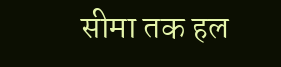सीमा तक हल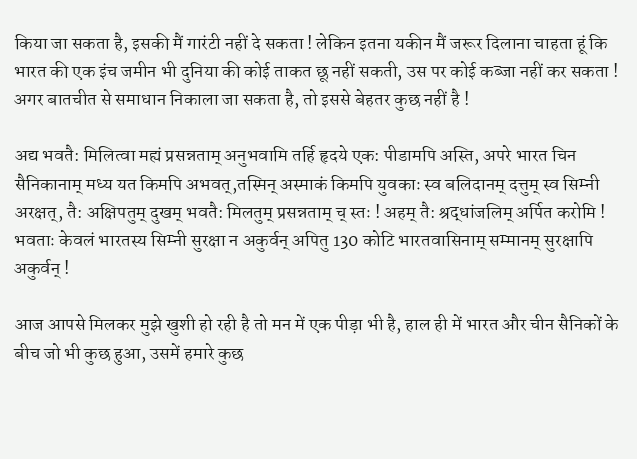किया जा सकता है, इसकी मैं गारंटी नहीं दे सकता ! लेकिन इतना यकीन मैं जरूर दिलाना चाहता हूं कि भारत की एक इंच जमीन भी दुनिया की कोई ताकत छू नहीं सकती, उस पर कोई कब्जा नहीं कर सकता ! अगर बातचीत से समाधान निकाला जा सकता है, तो इससे बेहतर कुछ नहीं है !

अद्य भवतै: मिलित्वा मह्यं प्रसन्नताम् अनुभवामि तर्हि हृदये एक: पीडामपि अस्ति, अपरे भारत चिन सैनिकानाम् मध्य यत किमपि अभवत्,तस्मिन् अस्माकं किमपि युवकाः स्व बलिदानम् दत्तुम् स्व सिम्नी अरक्षत्, तै: अक्षिपतुम् दुखम् भवतै: मिलतुम् प्रसन्नताम् च् स्तः ! अहम् तै: श्रद्धांजलिम् अर्पित करोमि ! भवताः केवलं भारतस्य सिम्नी सुरक्षा न अकुर्वन् अपितु 130 कोटि भारतवासिनाम् सम्मानम् सुरक्षापि अकुर्वन् !

आज आपसे मिलकर मुझे खुशी हो रही है तो मन में एक पीड़ा भी है, हाल ही में भारत और चीन सैनिकों के बीच जो भी कुछ हुआ, उसमें हमारे कुछ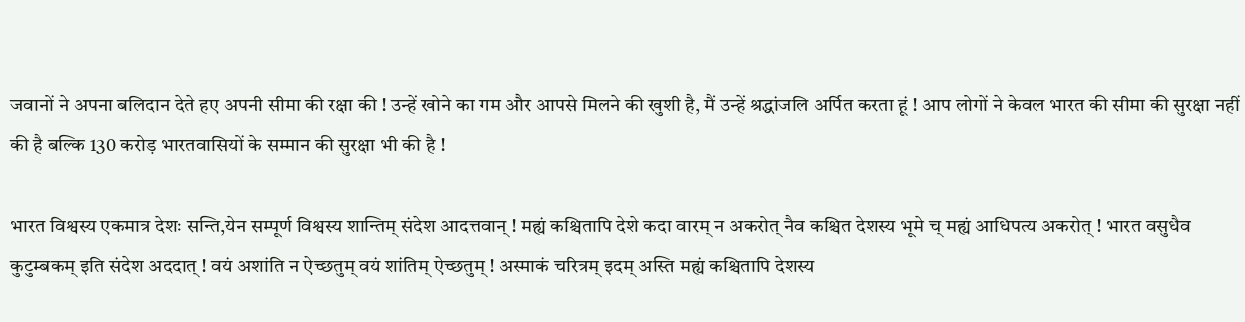जवानों ने अपना बलिदान देते हए अपनी सीमा की रक्षा की ! उन्हें खोने का गम और आपसे मिलने की खुशी है, मैं उन्हें श्रद्धांजलि अर्पित करता हूं ! आप लोगों ने केवल भारत की सीमा की सुरक्षा नहीं की है बल्कि 130 करोड़ भारतवासियों के सम्मान की सुरक्षा भी की है !

भारत विश्वस्य एकमात्र देशः सन्ति,येन सम्पूर्ण विश्वस्य शान्तिम् संदेश आदत्तवान् ! मह्यं कश्चितापि देशे कदा वारम् न अकरोत् नैव कश्चित देशस्य भूमे च् मह्यं आधिपत्य अकरोत् ! भारत वसुधैव कुटुम्बकम् इति संदेश अददात् ! वयं अशांति न ऐच्छतुम् वयं शांतिम् ऐच्छतुम् ! अस्माकं चरित्रम् इदम् अस्ति मह्यं कश्चितापि देशस्य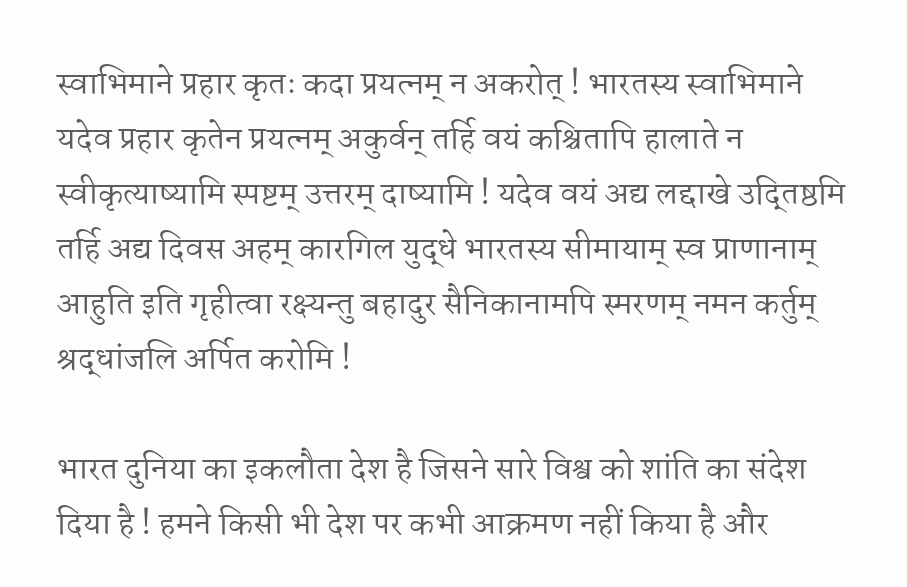स्वाभिमाने प्रहार कृतः कदा प्रयत्नम् न अकरोत् ! भारतस्य स्वाभिमाने यदेव प्रहार कृतेन प्रयत्नम् अकुर्वन् तर्हि वयं कश्चितापि हालाते न स्वीकृत्याष्यामि स्पष्टम् उत्तरम् दाष्यामि ! यदेव वयं अद्य लद्दाखे उद्तिष्ठमि तर्हि अद्य दिवस अहम् कारगिल युद्धे भारतस्य सीमायाम् स्व प्राणानाम् आहुति इति गृहीत्वा रक्ष्यन्तु बहादुर सैनिकानामपि स्मरणम् नमन कर्तुम् श्रद्धांजलि अर्पित करोमि !

भारत दुनिया का इकलौता देश है जिसने सारे विश्व को शांति का संदेश दिया है ! हमने किसी भी देश पर कभी आक्रमण नहीं किया है और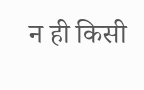न ही किसी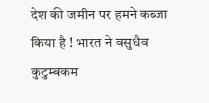देश की जमीन पर हमने कब्जा किया है ! भारत ने वसुधैव कुटुम्बकम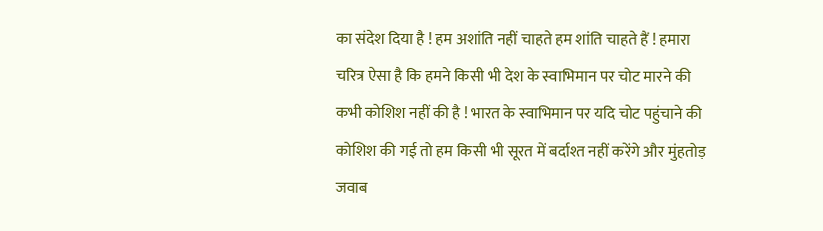का संदेश दिया है ! हम अशांति नहीं चाहते हम शांति चाहते हैं ! हमारा चरित्र ऐसा है कि हमने किसी भी देश के स्वाभिमान पर चोट मारने की कभी कोशिश नहीं की है ! भारत के स्वाभिमान पर यदि चोट पहुंचाने की कोशिश की गई तो हम किसी भी सूरत में बर्दाश्त नहीं करेंगे और मुंहतोड़ जवाब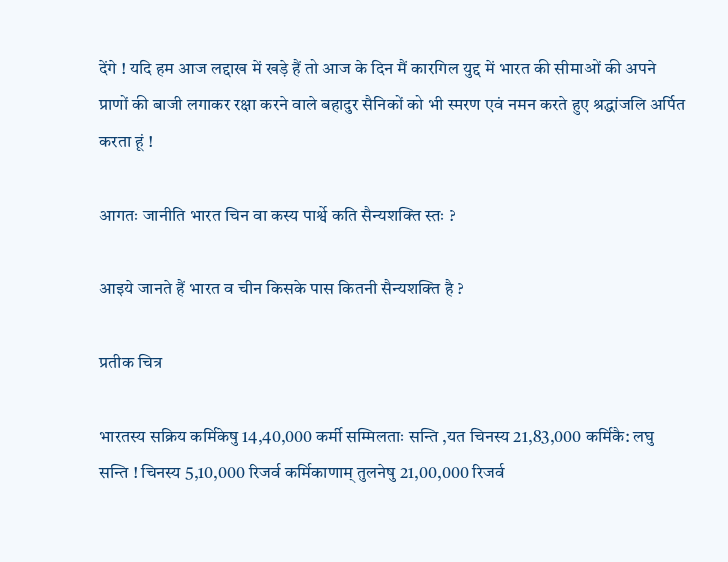देंगे ! यदि हम आज लद्दाख में खड़े हैं तो आज के दिन मैं कारगिल युद्द में भारत की सीमाओं की अपने प्राणों की बाजी लगाकर रक्षा करने वाले बहादुर सैनिकों को भी स्मरण एवं नमन करते हुए श्रद्धांजलि अर्पित करता हूं !

आगतः जानीति भारत चिन वा कस्य पार्श्वे कति सैन्यशक्ति स्तः ?

आइये जानते हैं भारत व चीन किसके पास कितनी सैन्यशक्ति है ?

प्रतीक चित्र

भारतस्य सक्रिय कर्मिकेषु 14,40,000 कर्मी सम्मिलताः सन्ति ,यत चिनस्य 21,83,000 कर्मिकै: लघु सन्ति ! चिनस्य 5,10,000 रिजर्व कर्मिकाणाम् तुलनेषु 21,00,000 रिजर्व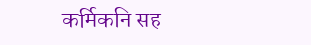कर्मिकनि सह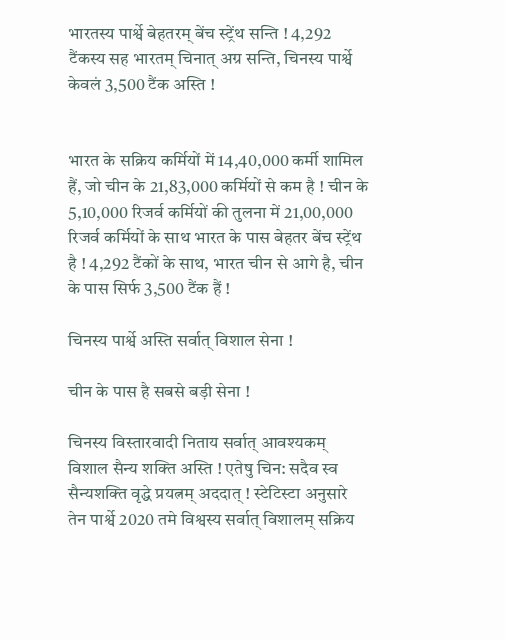भारतस्य पार्श्वे बेहतरम् बेंच स्ट्रेंथ सन्ति ! 4,292 टैंकस्य सह भारतम् चिनात् अग्र सन्ति, चिनस्य पार्श्वे केवलं 3,500 टैंक अस्ति !


भारत के सक्रिय कर्मियों में 14,40,000 कर्मी शामिल हैं, जो चीन के 21,83,000 कर्मियों से कम है ! चीन के 5,10,000 रिजर्व कर्मियों की तुलना में 21,00,000 रिजर्व कर्मियों के साथ भारत के पास बेहतर बेंच स्ट्रेंथ है ! 4,292 टैंकों के साथ, भारत चीन से आगे है, चीन के पास सिर्फ 3,500 टैंक हैं !

चिनस्य पार्श्वे अस्ति सर्वात् विशाल सेना !

चीन के पास है सबसे बड़ी सेना !

चिनस्य विस्तारवादी निताय सर्वात् आवश्यकम् विशाल सैन्य शक्ति अस्ति ! एतेषु चिन: सदैव स्व सैन्यशक्ति वृद्धे प्रयत्नम् अददात् ! स्टेटिस्टा अनुसारे तेन पार्श्वे 2020 तमे विश्वस्य सर्वात् विशालम् सक्रिय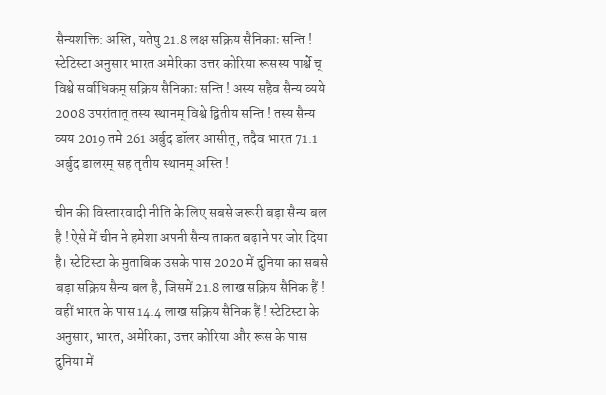सैन्यशक्ति: अस्ति, यतेषु 21.8 लक्ष सक्रिय सैनिकाः सन्ति ! स्टेटिस्टा अनुसार भारत अमेरिका उत्तर कोरिया रूसस्य पार्श्वे च् विश्वे सर्वाधिकम् सक्रिय सैनिकाः सन्ति ! अस्य सहैव सैन्य व्यये 2008 उपरांतात् तस्य स्थानम् विश्वे द्वितीय सन्ति ! तस्य सैन्य व्यय 2019 तमे 261 अर्बुद डॉलर आसीत्, तदैव भारत 71.1 अर्बुद डालरम् सह तृतीय स्थानम् अस्ति !

चीन की विस्तारवादी नीति के लिए सबसे जरूरी बड़ा सैन्य बल है ! ऐसे में चीन ने हमेशा अपनी सैन्य ताकत बढ़ाने पर जोर दिया है। स्टेटिस्टा के मुताबिक उसके पास 2020 में दुनिया का सबसे बड़ा सक्रिय सैन्य बल है, जिसमें 21.8 लाख सक्रिय सैनिक हैं ! वहीं भारत के पास 14.4 लाख सक्रिय सैनिक हैं ! स्टेटिस्टा के अनुसार, भारत, अमेरिका, उत्तर कोरिया और रूस के पास दुनिया में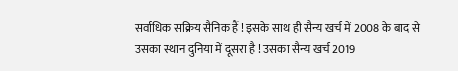सर्वाधिक सक्रिय सैनिक हैं ! इसके साथ ही सैन्य खर्च में 2008 के बाद से उसका स्थान दुनिया में दूसरा है ! उसका सैन्य खर्च 2019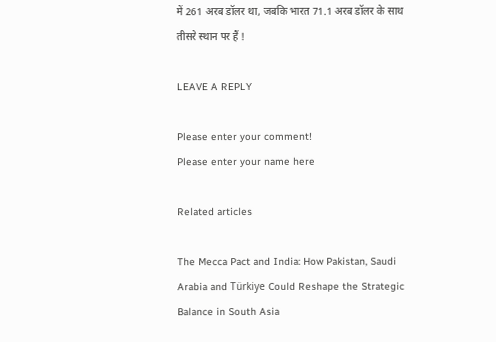में 261 अरब डॉलर था, जबकि भारत 71.1 अरब डॉलर के साथ तीसरे स्थान पर हैं !

LEAVE A REPLY

Please enter your comment!
Please enter your name here

Related articles

The Mecca Pact and India: How Pakistan, Saudi Arabia and Türkiye Could Reshape the Strategic Balance in South Asia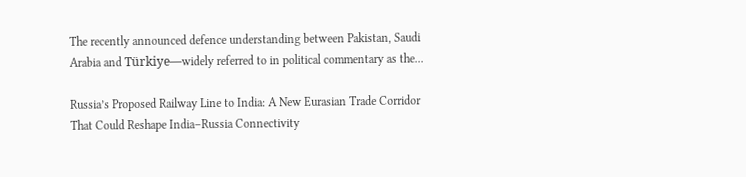The recently announced defence understanding between Pakistan, Saudi Arabia and Türkiye—widely referred to in political commentary as the...

Russia’s Proposed Railway Line to India: A New Eurasian Trade Corridor That Could Reshape India–Russia Connectivity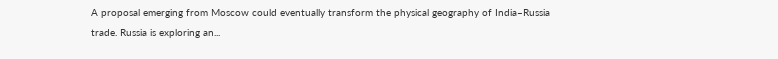A proposal emerging from Moscow could eventually transform the physical geography of India–Russia trade. Russia is exploring an...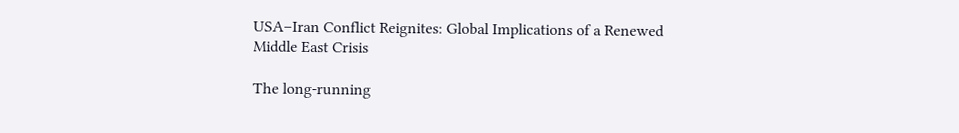USA–Iran Conflict Reignites: Global Implications of a Renewed Middle East Crisis

The long-running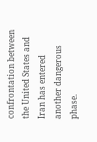confrontation between the United States and Iran has entered another dangerous phase.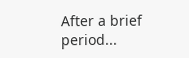After a brief period...